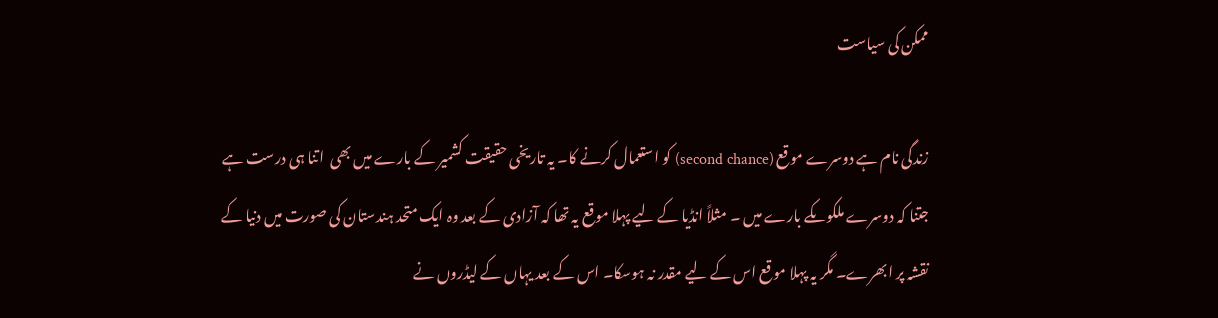ممکن کی سیاست

زندگی نام ہے دوسرے موقع (second chance) کو استعمال کرنے کا۔ یہ تاریخی حقیقت کشمیر کے بارے میں بھی  اتنا ہی درست ہے جتنا کہ دوسرے ملکوںکے بارے میں ۔ مثلاً انڈیا کے لیے پہلا موقع یہ تھا کہ آزادی کے بعد وہ ایک متحد ہندستان کی صورت میں دنیا کے نقشہ پر ابھرے۔ مگر یہ پہلا موقع اس کے لیے مقدر نہ ہوسکا۔ اس کے بعد یہاں کے لیڈروں نے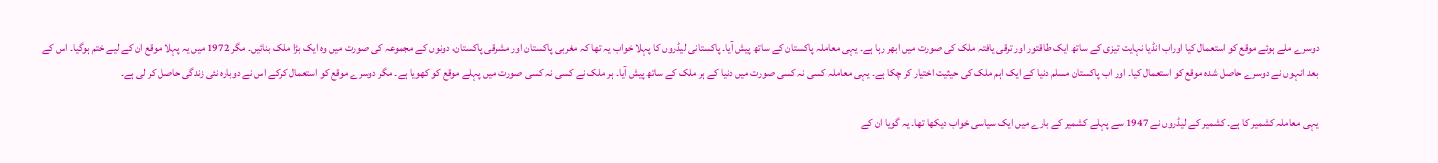دوسرے ملے ہوئے موقع کو استعمال کیا اوراب انڈیا نہایت تیزی کے ساتھ ایک طاقتور اور ترقی یافتہ ملک کی صورت میں ابھر رہا ہے۔ یہی معاملہ پاکستان کے ساتھ پیش آیا۔ پاکستانی لیڈروں کا پہلا خواب یہ تھا کہ مغربی پاکستان اور مشرقی پاکستان، دونوں کے مجموعہ کی صورت میں وہ ایک بڑا ملک بنائیں۔ مگر 1972 میں یہ پہلا موقع ان کے لیے ختم ہوگیا۔ اس کے بعد انہوں نے دوسرے حاصل شدہ موقع کو استعمال کیا۔ اور اب پاکستان مسلم دنیا کے ایک اہم ملک کی حیثیت اختیار کر چکا ہے۔ یہی معاملہ کسی نہ کسی صورت میں دنیا کے ہر ملک کے ساتھ پیش آیا۔ ہر ملک نے کسی نہ کسی صورت میں پہلے موقع کو کھویا ہے۔ مگر دوسرے موقع کو استعمال کرکے اس نے دوبارہ نئی زندگی حاصل کر لی ہے۔

یہی معاملہ کشمیر کا ہے۔ کشمیر کے لیڈروں نے 1947 سے پہلے کشمیر کے بارے میں ایک سیاسی خواب دیکھا تھا۔ یہ گویا ان کے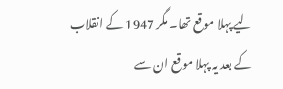لیے پہلا موقع تھا۔ مگر 1947 کے انقلاب کے بعد یہ پہلا موقع ان سے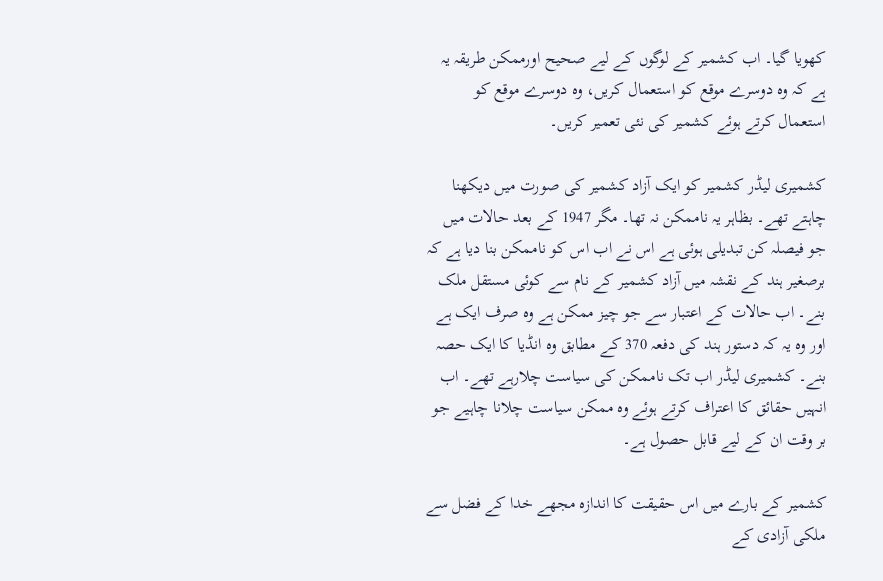کھویا گیا۔ اب کشمیر کے لوگوں کے لیے صحیح اورممکن طریقہ یہ ہے کہ وہ دوسرے موقع کو استعمال کریں، وہ دوسرے موقع کو استعمال کرتے ہوئے کشمیر کی نئی تعمیر کریں۔

کشمیری لیڈر کشمیر کو ایک آزاد کشمیر کی صورت میں دیکھنا چاہتے تھے۔ بظاہر یہ ناممکن نہ تھا۔ مگر 1947 کے بعد حالات میں جو فیصلہ کن تبدیلی ہوئی ہے اس نے اب اس کو ناممکن بنا دیا ہے کہ برصغیر ہند کے نقشہ میں آزاد کشمیر کے نام سے کوئی مستقل ملک بنے۔ اب حالات کے اعتبار سے جو چیز ممکن ہے وہ صرف ایک ہے اور وہ یہ کہ دستور ہند کی دفعہ 370 کے مطابق وہ انڈیا کا ایک حصہ بنے۔ کشمیری لیڈر اب تک ناممکن کی سیاست چلارہے تھے۔ اب انہیں حقائق کا اعتراف کرتے ہوئے وہ ممکن سیاست چلانا چاہیے جو بر وقت ان کے لیے قابل حصول ہے۔

کشمیر کے بارے میں اس حقیقت کا اندازہ مجھے خدا کے فضل سے ملکی آزادی کے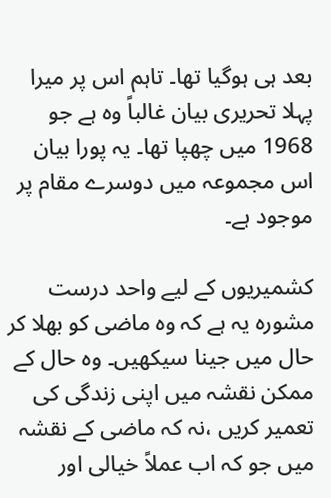بعد ہی ہوگیا تھا۔ تاہم اس پر میرا پہلا تحریری بیان غالباً وہ ہے جو 1968 میں چھپا تھا۔ یہ پورا بیان اس مجموعہ میں دوسرے مقام پر موجود ہے۔

کشمیریوں کے لیے واحد درست مشورہ یہ ہے کہ وہ ماضی کو بھلا کر حال میں جینا سیکھیں۔ وہ حال کے ممکن نقشہ میں اپنی زندگی کی تعمیر کریں ،نہ کہ ماضی کے نقشہ میں جو کہ اب عملاً خیالی اور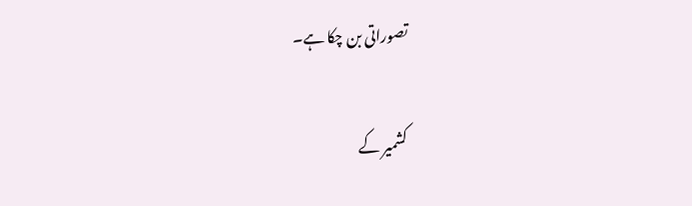تصوراتی بن چکا ہے۔

کشمیر کے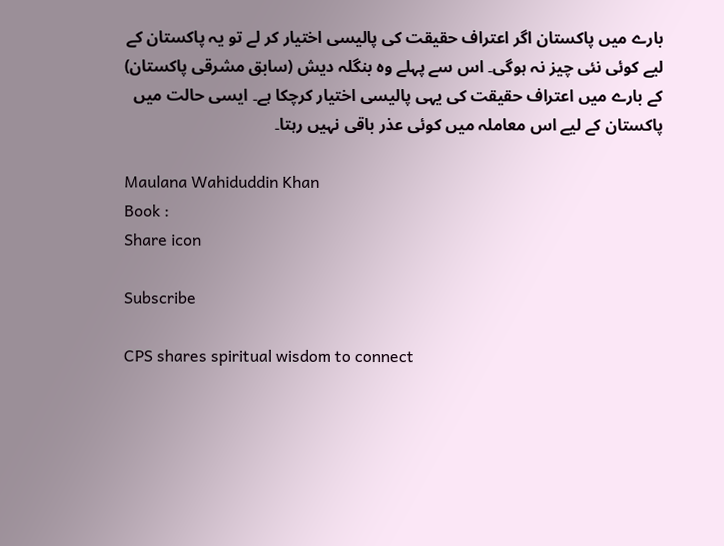بارے میں پاکستان اگر اعتراف حقیقت کی پالیسی اختیار کر لے تو یہ پاکستان کے لیے کوئی نئی چیز نہ ہوگی۔ اس سے پہلے وہ بنگلہ دیش (سابق مشرقی پاکستان) کے بارے میں اعتراف حقیقت کی یہی پالیسی اختیار کرچکا ہے۔ ایسی حالت میں پاکستان کے لیے اس معاملہ میں کوئی عذر باقی نہیں رہتا۔

Maulana Wahiduddin Khan
Book :
Share icon

Subscribe

CPS shares spiritual wisdom to connect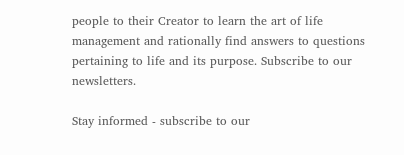people to their Creator to learn the art of life management and rationally find answers to questions pertaining to life and its purpose. Subscribe to our newsletters.

Stay informed - subscribe to our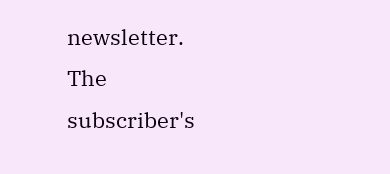newsletter.
The subscriber's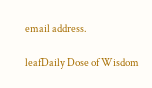email address.

leafDaily Dose of Wisdom